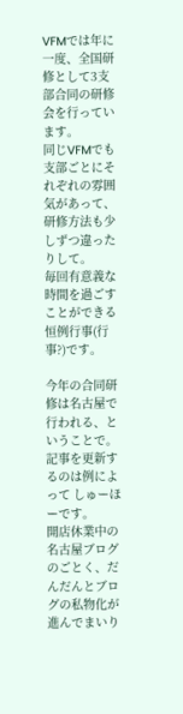VFMでは年に一度、全国研修として3支部合同の研修会を行っています。
同じVFMでも支部ごとにそれぞれの雰囲気があって、研修方法も少しずつ違ったりして。
毎回有意義な時間を過ごすことができる恒例行事(行事?)です。

今年の合同研修は名古屋で行われる、ということで。
記事を更新するのは例によって しゅーほーです。
開店休業中の名古屋ブログのごとく、だんだんとブログの私物化が進んでまいり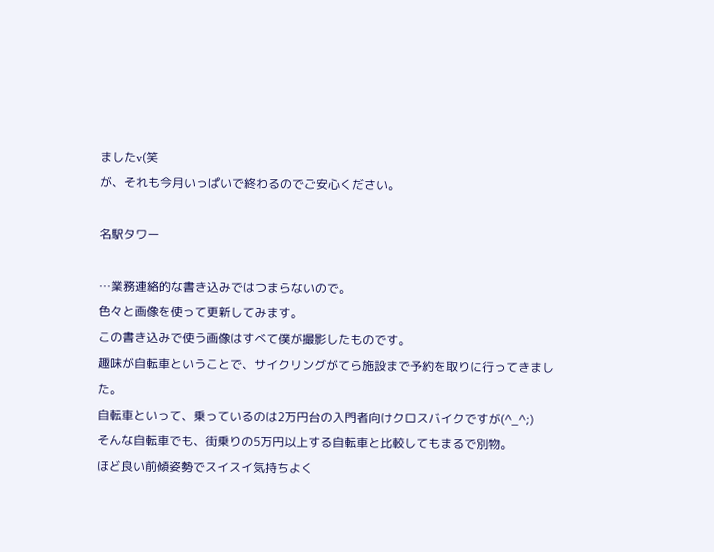ましたv(笑
が、それも今月いっぱいで終わるのでご安心ください。

名駅タワー

…業務連絡的な書き込みではつまらないので。
色々と画像を使って更新してみます。
この書き込みで使う画像はすべて僕が撮影したものです。
趣味が自転車ということで、サイクリングがてら施設まで予約を取りに行ってきました。
自転車といって、乗っているのは2万円台の入門者向けクロスバイクですが(^_^;)
そんな自転車でも、街乗りの5万円以上する自転車と比較してもまるで別物。
ほど良い前傾姿勢でスイスイ気持ちよく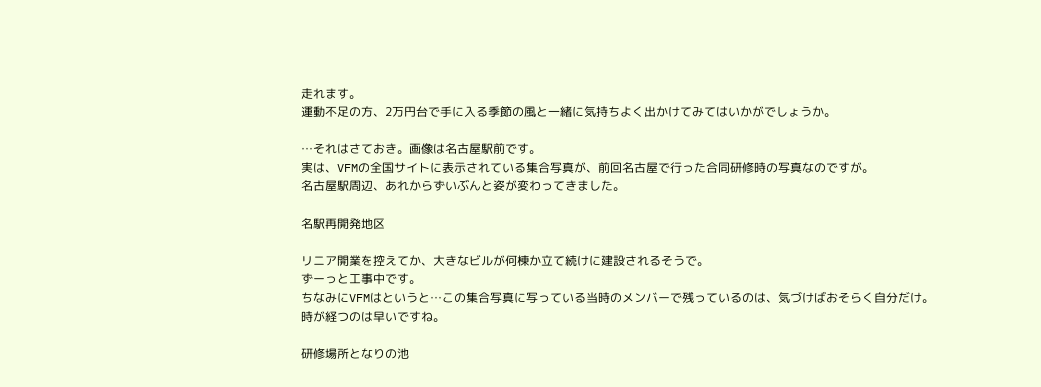走れます。
運動不足の方、2万円台で手に入る季節の風と一緒に気持ちよく出かけてみてはいかがでしょうか。

…それはさておき。画像は名古屋駅前です。
実は、VFMの全国サイトに表示されている集合写真が、前回名古屋で行った合同研修時の写真なのですが。
名古屋駅周辺、あれからずいぶんと姿が変わってきました。

名駅再開発地区

リニア開業を控えてか、大きなビルが何棟か立て続けに建設されるそうで。
ずーっと工事中です。
ちなみにVFMはというと…この集合写真に写っている当時のメンバーで残っているのは、気づけばおそらく自分だけ。
時が経つのは早いですね。

研修場所となりの池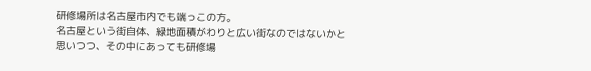研修場所は名古屋市内でも端っこの方。
名古屋という街自体、緑地面積がわりと広い街なのではないかと思いつつ、その中にあっても研修場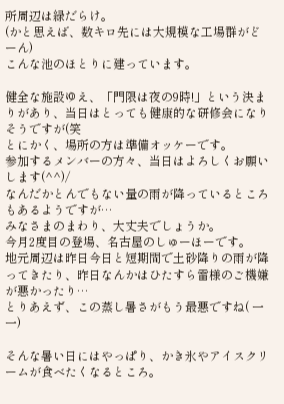所周辺は緑だらけ。
(かと思えば、数キロ先には大規模な工場群がどーん)
こんな池のほとりに建っています。

健全な施設ゆえ、「門限は夜の9時!」という決まりがあり、当日はとっても健康的な研修会になりそうですが(笑
とにかく、場所の方は準備オッケーです。
参加するメンバーの方々、当日はよろしくお願いします(^^)/
なんだかとんでもない量の雨が降っているところもあるようですが…
みなさまのまわり、大丈夫でしょうか。
今月2度目の登場、名古屋のしゅーほーです。
地元周辺は昨日今日と短期間で土砂降りの雨が降ってきたり、昨日なんかはひたすら雷様のご機嫌が悪かったり…
とりあえず、この蒸し暑さがもう最悪ですね( 一一)

そんな暑い日にはやっぱり、かき氷やアイスクリームが食べたくなるところ。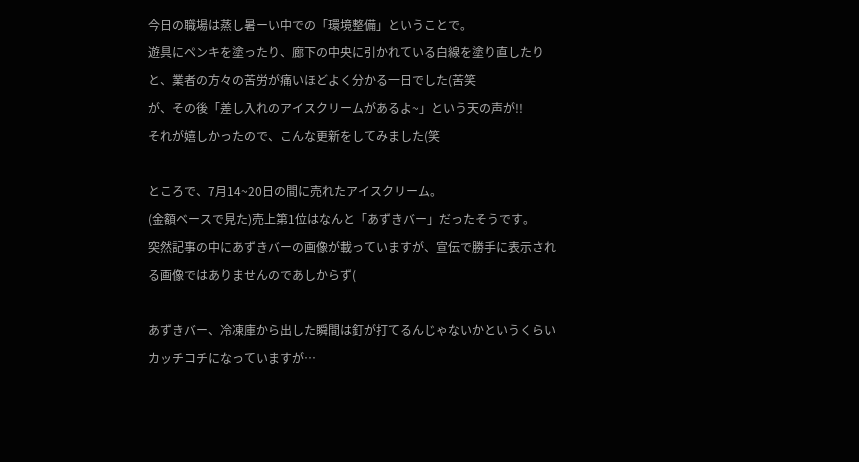今日の職場は蒸し暑ーい中での「環境整備」ということで。
遊具にペンキを塗ったり、廊下の中央に引かれている白線を塗り直したりと、業者の方々の苦労が痛いほどよく分かる一日でした(苦笑
が、その後「差し入れのアイスクリームがあるよ~」という天の声が!!
それが嬉しかったので、こんな更新をしてみました(笑

ところで、7月14~20日の間に売れたアイスクリーム。
(金額ベースで見た)売上第1位はなんと「あずきバー」だったそうです。
突然記事の中にあずきバーの画像が載っていますが、宣伝で勝手に表示される画像ではありませんのであしからず(

あずきバー、冷凍庫から出した瞬間は釘が打てるんじゃないかというくらいカッチコチになっていますが…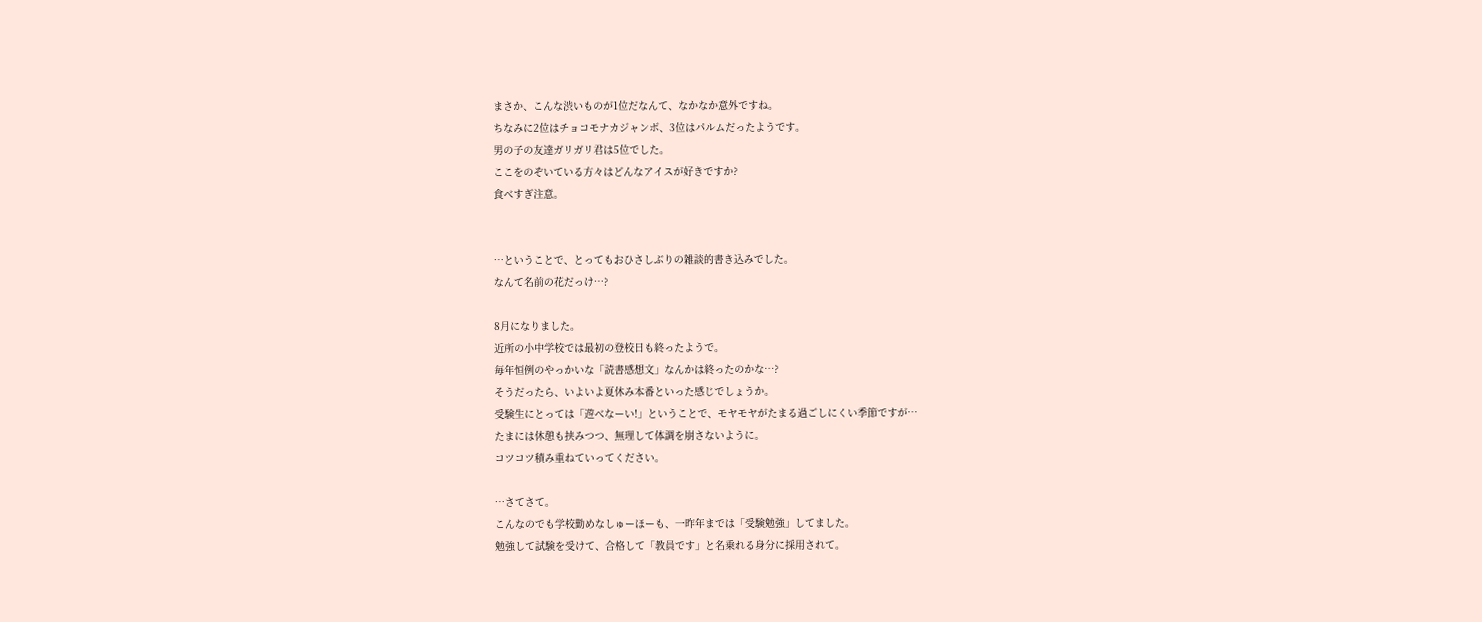まさか、こんな渋いものが1位だなんて、なかなか意外ですね。
ちなみに2位はチョコモナカジャンボ、3位はパルムだったようです。
男の子の友達ガリガリ君は5位でした。
ここをのぞいている方々はどんなアイスが好きですか?
食べすぎ注意。


…ということで、とってもおひさしぶりの雑談的書き込みでした。
なんて名前の花だっけ…?

8月になりました。
近所の小中学校では最初の登校日も終ったようで。
毎年恒例のやっかいな「読書感想文」なんかは終ったのかな…?
そうだったら、いよいよ夏休み本番といった感じでしょうか。
受験生にとっては「遊べなーい!」ということで、モヤモヤがたまる過ごしにくい季節ですが…
たまには休憩も挟みつつ、無理して体調を崩さないように。
コツコツ積み重ねていってください。

…さてさて。
こんなのでも学校勤めなしゅーほーも、一昨年までは「受験勉強」してました。
勉強して試験を受けて、合格して「教員です」と名乗れる身分に採用されて。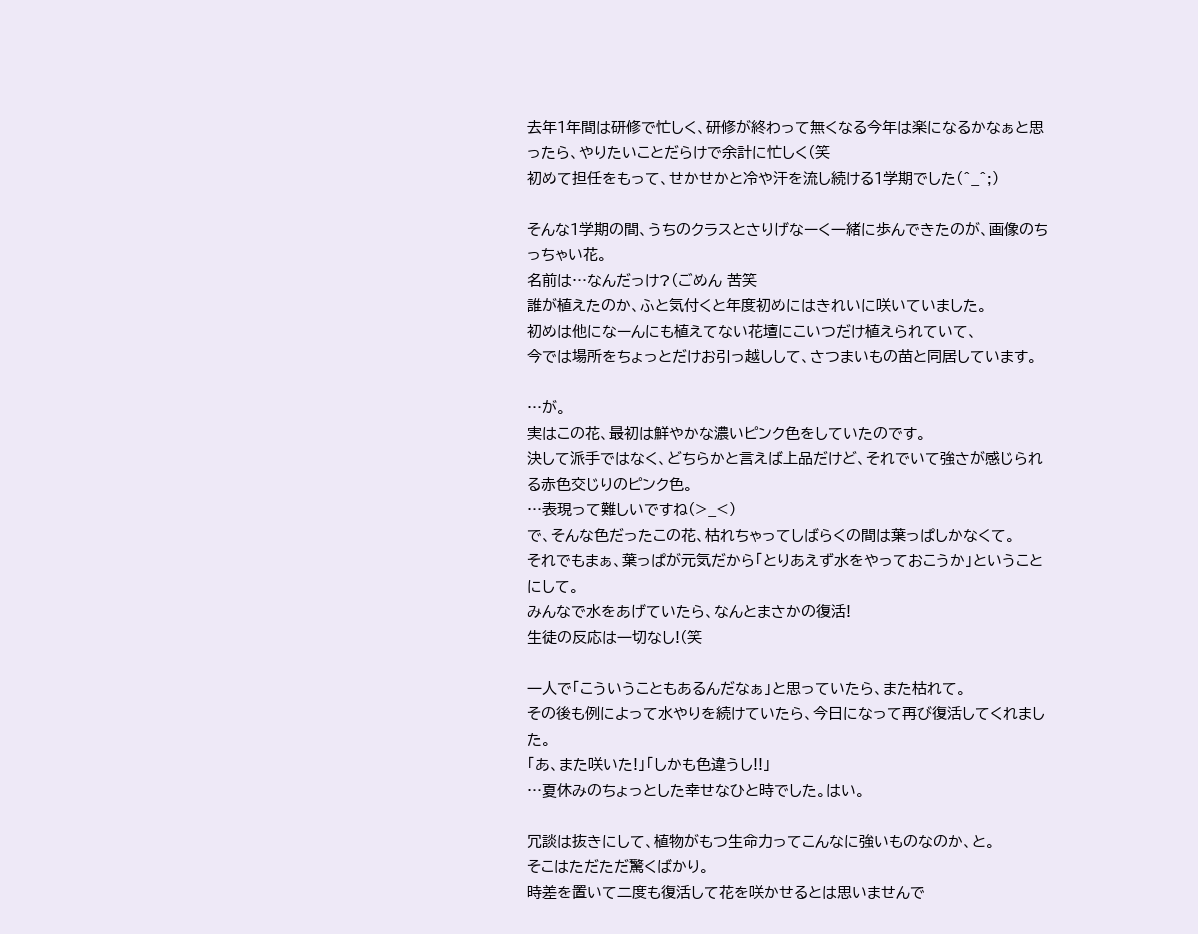去年1年間は研修で忙しく、研修が終わって無くなる今年は楽になるかなぁと思ったら、やりたいことだらけで余計に忙しく(笑
初めて担任をもって、せかせかと冷や汗を流し続ける1学期でした(^_^;)

そんな1学期の間、うちのクラスとさりげなーく一緒に歩んできたのが、画像のちっちゃい花。
名前は…なんだっけ?(ごめん 苦笑
誰が植えたのか、ふと気付くと年度初めにはきれいに咲いていました。
初めは他になーんにも植えてない花壇にこいつだけ植えられていて、
今では場所をちょっとだけお引っ越しして、さつまいもの苗と同居しています。

…が。
実はこの花、最初は鮮やかな濃いピンク色をしていたのです。
決して派手ではなく、どちらかと言えば上品だけど、それでいて強さが感じられる赤色交じりのピンク色。
…表現って難しいですね(>_<)
で、そんな色だったこの花、枯れちゃってしばらくの間は葉っぱしかなくて。
それでもまぁ、葉っぱが元気だから「とりあえず水をやっておこうか」ということにして。
みんなで水をあげていたら、なんとまさかの復活!
生徒の反応は一切なし!(笑

一人で「こういうこともあるんだなぁ」と思っていたら、また枯れて。
その後も例によって水やりを続けていたら、今日になって再び復活してくれました。
「あ、また咲いた!」「しかも色違うし!!」
…夏休みのちょっとした幸せなひと時でした。はい。

冗談は抜きにして、植物がもつ生命力ってこんなに強いものなのか、と。
そこはただただ驚くばかり。
時差を置いて二度も復活して花を咲かせるとは思いませんで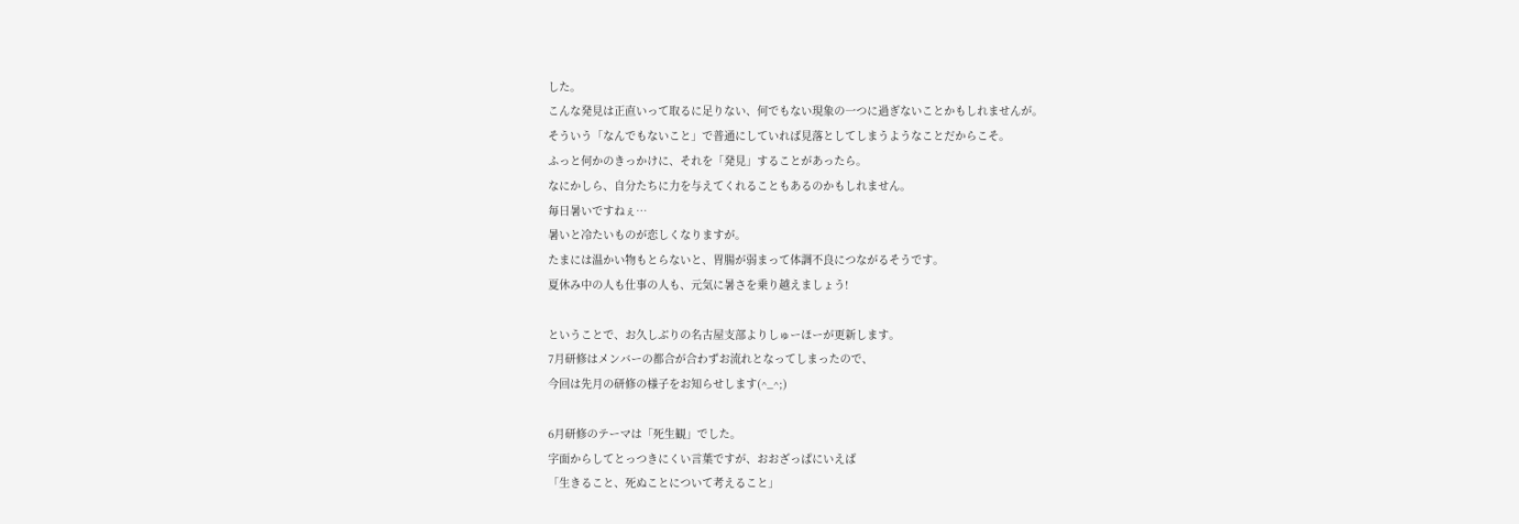した。
こんな発見は正直いって取るに足りない、何でもない現象の一つに過ぎないことかもしれませんが。
そういう「なんでもないこと」で普通にしていれば見落としてしまうようなことだからこそ。
ふっと何かのきっかけに、それを「発見」することがあったら。
なにかしら、自分たちに力を与えてくれることもあるのかもしれません。
毎日暑いですねぇ…
暑いと冷たいものが恋しくなりますが。
たまには温かい物もとらないと、胃腸が弱まって体調不良につながるそうです。
夏休み中の人も仕事の人も、元気に暑さを乗り越えましょう!

ということで、お久しぶりの名古屋支部よりしゅーほーが更新します。
7月研修はメンバーの都合が合わずお流れとなってしまったので、
今回は先月の研修の様子をお知らせします(^_^;)

6月研修のテーマは「死生観」でした。
字面からしてとっつきにくい言葉ですが、おおざっぱにいえば
「生きること、死ぬことについて考えること」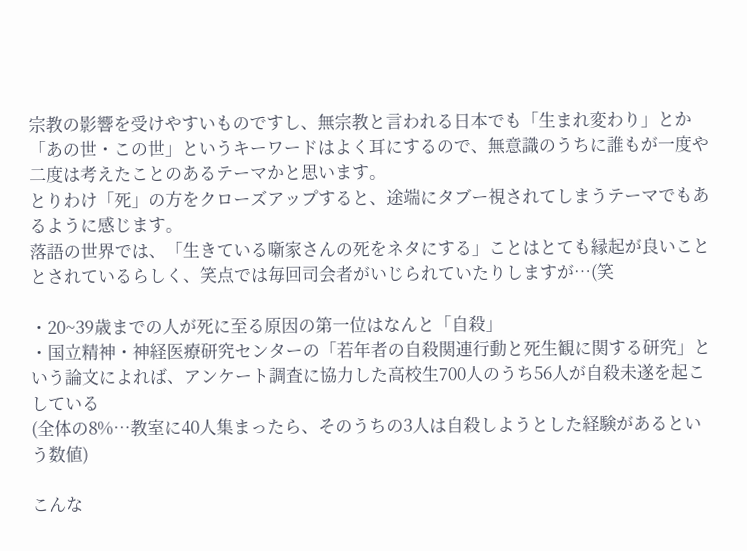宗教の影響を受けやすいものですし、無宗教と言われる日本でも「生まれ変わり」とか「あの世・この世」というキーワードはよく耳にするので、無意識のうちに誰もが一度や二度は考えたことのあるテーマかと思います。
とりわけ「死」の方をクローズアップすると、途端にタブー視されてしまうテーマでもあるように感じます。
落語の世界では、「生きている噺家さんの死をネタにする」ことはとても縁起が良いこととされているらしく、笑点では毎回司会者がいじられていたりしますが…(笑

・20~39歳までの人が死に至る原因の第一位はなんと「自殺」
・国立精神・神経医療研究センターの「若年者の自殺関連行動と死生観に関する研究」という論文によれば、アンケート調査に協力した高校生700人のうち56人が自殺未遂を起こしている
(全体の8%…教室に40人集まったら、そのうちの3人は自殺しようとした経験があるという数値)

こんな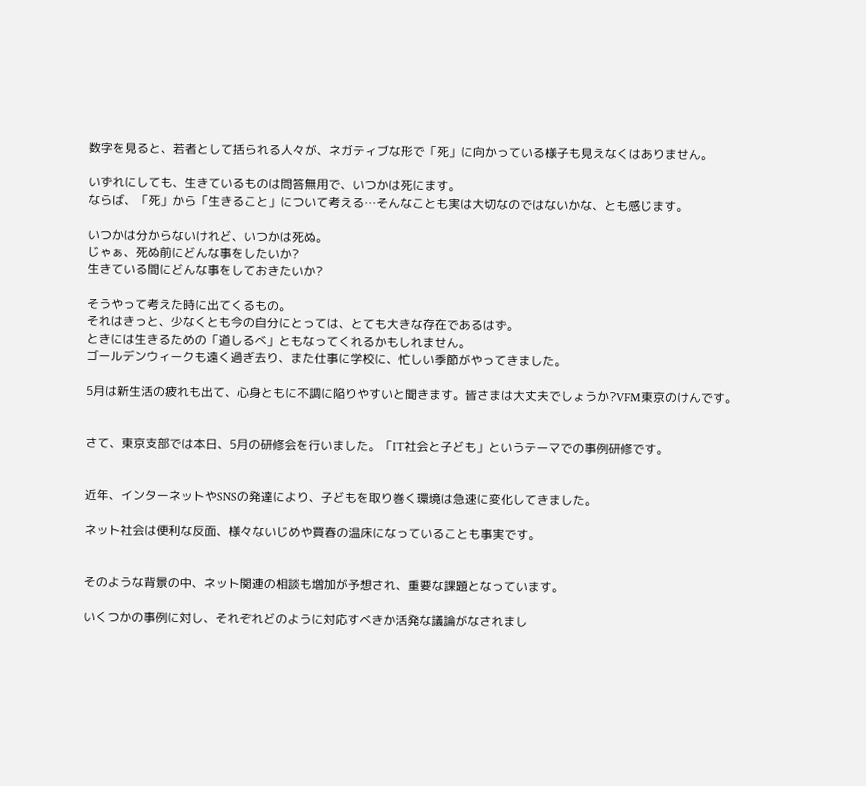数字を見ると、若者として括られる人々が、ネガティブな形で「死」に向かっている様子も見えなくはありません。

いずれにしても、生きているものは問答無用で、いつかは死にます。
ならば、「死」から「生きること」について考える…そんなことも実は大切なのではないかな、とも感じます。

いつかは分からないけれど、いつかは死ぬ。
じゃぁ、死ぬ前にどんな事をしたいか?
生きている間にどんな事をしておきたいか?

そうやって考えた時に出てくるもの。
それはきっと、少なくとも今の自分にとっては、とても大きな存在であるはず。
ときには生きるための「道しるべ」ともなってくれるかもしれません。
ゴールデンウィークも遠く過ぎ去り、また仕事に学校に、忙しい季節がやってきました。

5月は新生活の疲れも出て、心身ともに不調に陥りやすいと聞きます。皆さまは大丈夫でしょうか?VFM東京のけんです。


さて、東京支部では本日、5月の研修会を行いました。「IT社会と子ども」というテーマでの事例研修です。


近年、インターネットやSNSの発達により、子どもを取り巻く環境は急速に変化してきました。

ネット社会は便利な反面、様々ないじめや買春の温床になっていることも事実です。


そのような背景の中、ネット関連の相談も増加が予想され、重要な課題となっています。

いくつかの事例に対し、それぞれどのように対応すべきか活発な議論がなされまし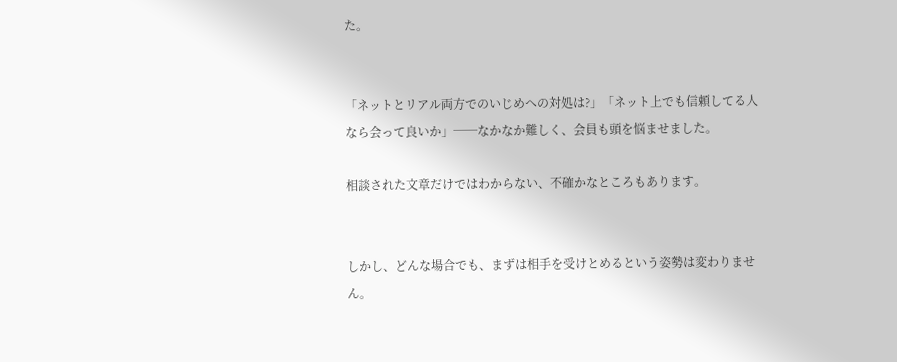た。


「ネットとリアル両方でのいじめへの対処は?」「ネット上でも信頼してる人なら会って良いか」──なかなか難しく、会員も頭を悩ませました。

相談された文章だけではわからない、不確かなところもあります。


しかし、どんな場合でも、まずは相手を受けとめるという姿勢は変わりません。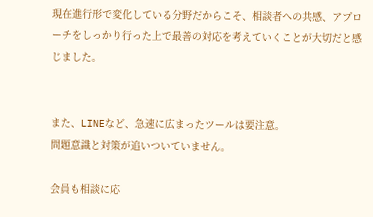現在進行形で変化している分野だからこそ、相談者への共感、アプローチをしっかり行った上で最善の対応を考えていくことが大切だと感じました。


また、LINEなど、急速に広まったツールは要注意。
問題意識と対策が追いついていません。

会員も相談に応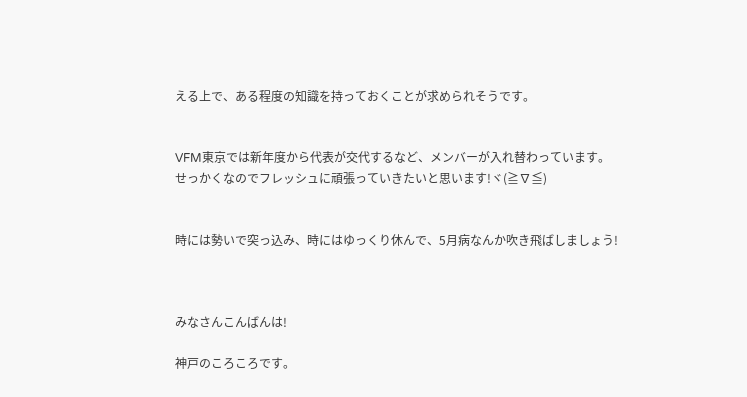える上で、ある程度の知識を持っておくことが求められそうです。


VFM東京では新年度から代表が交代するなど、メンバーが入れ替わっています。
せっかくなのでフレッシュに頑張っていきたいと思います!ヾ(≧∇≦)


時には勢いで突っ込み、時にはゆっくり休んで、5月病なんか吹き飛ばしましょう!



みなさんこんばんは!

神戸のころころです。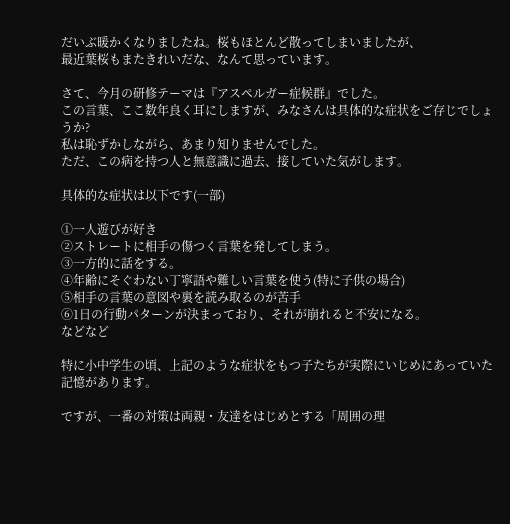だいぶ暖かくなりましたね。桜もほとんど散ってしまいましたが、
最近葉桜もまたきれいだな、なんて思っています。

さて、今月の研修テーマは『アスペルガー症候群』でした。
この言葉、ここ数年良く耳にしますが、みなさんは具体的な症状をご存じでしょうか?
私は恥ずかしながら、あまり知りませんでした。
ただ、この病を持つ人と無意識に過去、接していた気がします。

具体的な症状は以下です(一部)

①一人遊びが好き
②ストレートに相手の傷つく言葉を発してしまう。
③一方的に話をする。
④年齢にそぐわない丁寧語や難しい言葉を使う(特に子供の場合)
⑤相手の言葉の意図や裏を読み取るのが苦手
⑥1日の行動パターンが決まっており、それが崩れると不安になる。
などなど

特に小中学生の頃、上記のような症状をもつ子たちが実際にいじめにあっていた記憶があります。

ですが、一番の対策は両親・友達をはじめとする「周囲の理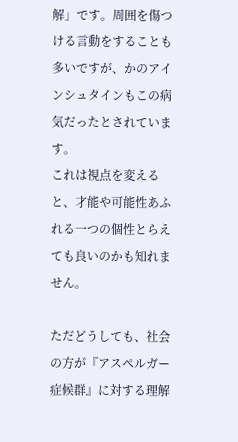解」です。周囲を傷つける言動をすることも多いですが、かのアインシュタインもこの病気だったとされています。
これは視点を変えると、才能や可能性あふれる一つの個性とらえても良いのかも知れません。

ただどうしても、社会の方が『アスペルガー症候群』に対する理解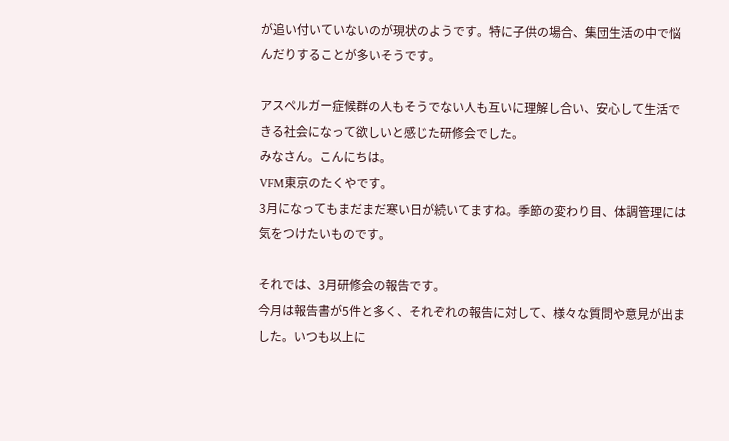が追い付いていないのが現状のようです。特に子供の場合、集団生活の中で悩んだりすることが多いそうです。

アスペルガー症候群の人もそうでない人も互いに理解し合い、安心して生活できる社会になって欲しいと感じた研修会でした。
みなさん。こんにちは。
VFM東京のたくやです。
3月になってもまだまだ寒い日が続いてますね。季節の変わり目、体調管理には気をつけたいものです。

それでは、3月研修会の報告です。
今月は報告書が5件と多く、それぞれの報告に対して、様々な質問や意見が出ました。いつも以上に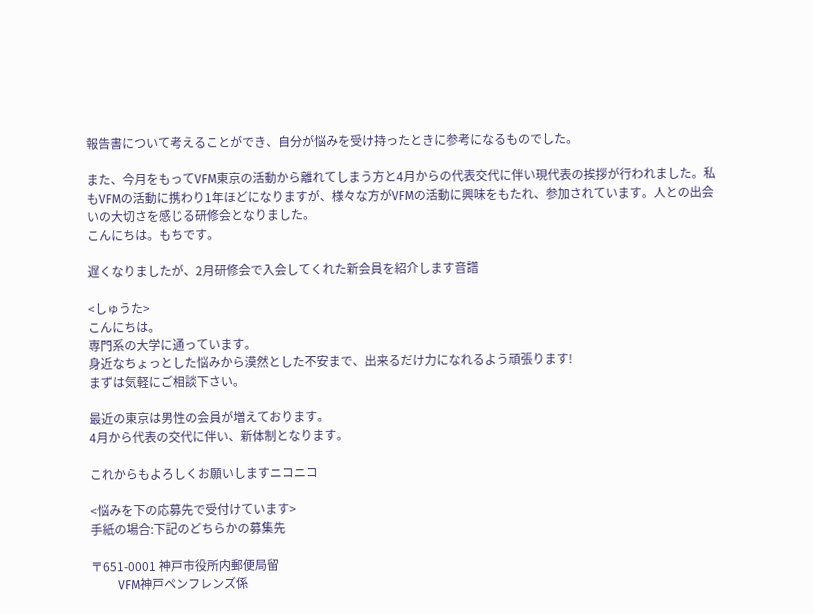報告書について考えることができ、自分が悩みを受け持ったときに参考になるものでした。

また、今月をもってVFM東京の活動から離れてしまう方と4月からの代表交代に伴い現代表の挨拶が行われました。私もVFMの活動に携わり1年ほどになりますが、様々な方がVFMの活動に興味をもたれ、参加されています。人との出会いの大切さを感じる研修会となりました。
こんにちは。もちです。

遅くなりましたが、2月研修会で入会してくれた新会員を紹介します音譜

<しゅうた>
こんにちは。
専門系の大学に通っています。
身近なちょっとした悩みから漠然とした不安まで、出来るだけ力になれるよう頑張ります!
まずは気軽にご相談下さい。

最近の東京は男性の会員が増えております。
4月から代表の交代に伴い、新体制となります。

これからもよろしくお願いしますニコニコ

<悩みを下の応募先で受付けています>
手紙の場合:下記のどちらかの募集先

〒651-0001 神戸市役所内郵便局留
         VFM神戸ペンフレンズ係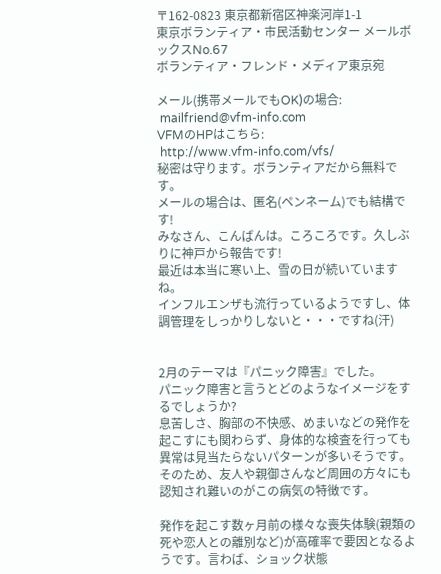〒162-0823 東京都新宿区神楽河岸1-1
東京ボランティア・市民活動センター メールボックスNo.67
ボランティア・フレンド・メディア東京宛

メール(携帯メールでもOK)の場合:
 mailfriend@vfm-info.com
VFMのHPはこちら:
 http://www.vfm-info.com/vfs/
秘密は守ります。ボランティアだから無料です。
メールの場合は、匿名(ペンネーム)でも結構です!
みなさん、こんばんは。ころころです。久しぶりに神戸から報告です!
最近は本当に寒い上、雪の日が続いていますね。
インフルエンザも流行っているようですし、体調管理をしっかりしないと・・・ですね(汗)


2月のテーマは『パニック障害』でした。
パニック障害と言うとどのようなイメージをするでしょうか?
息苦しさ、胸部の不快感、めまいなどの発作を起こすにも関わらず、身体的な検査を行っても
異常は見当たらないパターンが多いそうです。
そのため、友人や親御さんなど周囲の方々にも認知され難いのがこの病気の特徴です。

発作を起こす数ヶ月前の様々な喪失体験(親類の死や恋人との離別など)が高確率で要因となるようです。言わば、ショック状態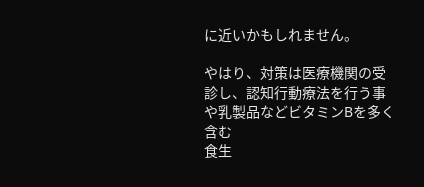に近いかもしれません。

やはり、対策は医療機関の受診し、認知行動療法を行う事や乳製品などビタミンBを多く含む
食生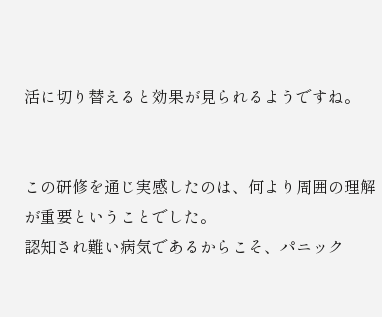活に切り替えると効果が見られるようですね。


この研修を通じ実感したのは、何より周囲の理解が重要ということでした。
認知され難い病気であるからこそ、パニック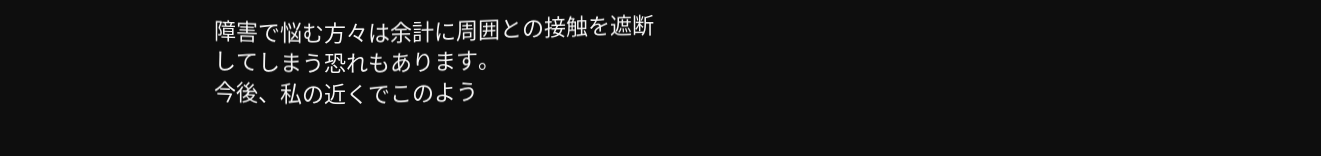障害で悩む方々は余計に周囲との接触を遮断
してしまう恐れもあります。
今後、私の近くでこのよう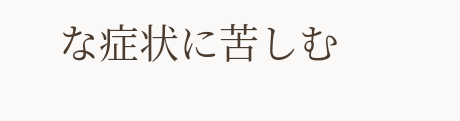な症状に苦しむ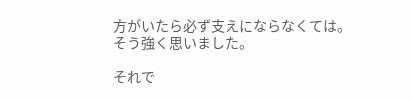方がいたら必ず支えにならなくては。
そう強く思いました。

それで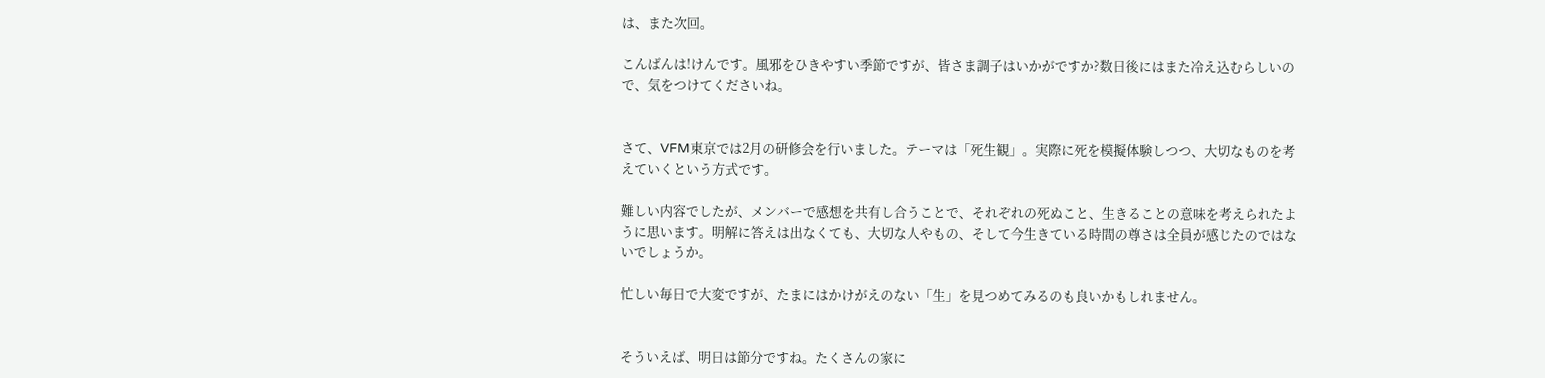は、また次回。

こんばんは!けんです。風邪をひきやすい季節ですが、皆さま調子はいかがですか?数日後にはまた冷え込むらしいので、気をつけてくださいね。


さて、VFM東京では2月の研修会を行いました。テーマは「死生観」。実際に死を模擬体験しつつ、大切なものを考えていくという方式です。

難しい内容でしたが、メンバーで感想を共有し合うことで、それぞれの死ぬこと、生きることの意味を考えられたように思います。明解に答えは出なくても、大切な人やもの、そして今生きている時間の尊さは全員が感じたのではないでしょうか。

忙しい毎日で大変ですが、たまにはかけがえのない「生」を見つめてみるのも良いかもしれません。


そういえば、明日は節分ですね。たくさんの家に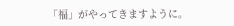「福」がやってきますように。